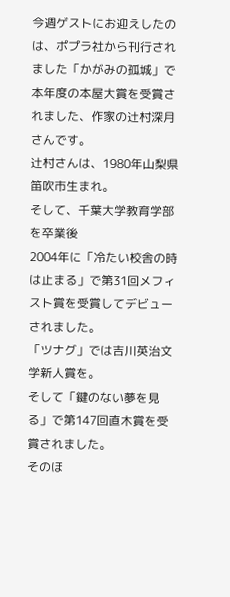今週ゲストにお迎えしたのは、ポプラ社から刊行されました「かがみの孤城」で
本年度の本屋大賞を受賞されました、作家の辻村深月さんです。
辻村さんは、1980年山梨県笛吹市生まれ。
そして、千葉大学教育学部を卒業後
2004年に「冷たい校舎の時は止まる」で第31回メフィスト賞を受賞してデビューされました。
「ツナグ」では吉川英治文学新人賞を。
そして「鍵のない夢を見る」で第147回直木賞を受賞されました。
そのほ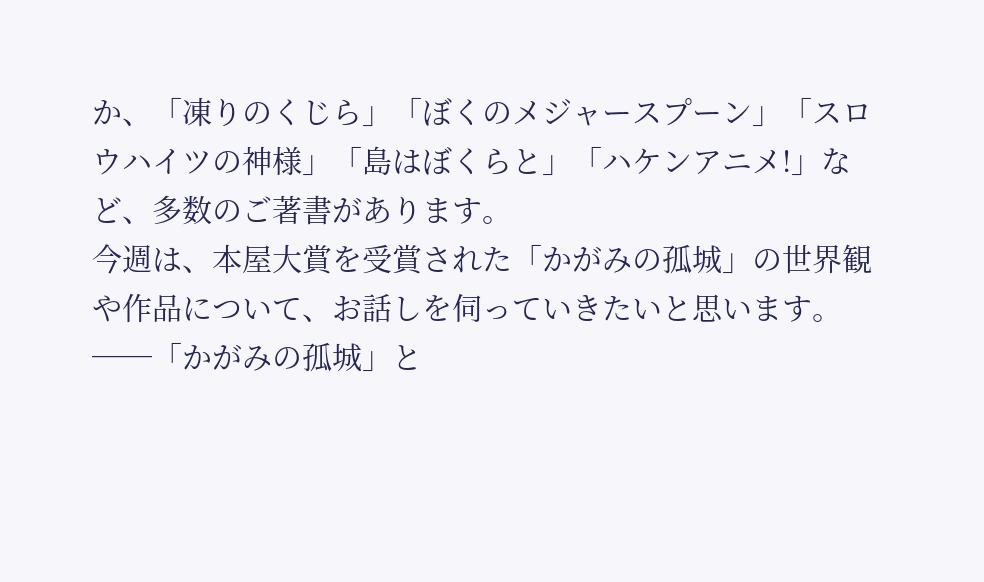か、「凍りのくじら」「ぼくのメジャースプーン」「スロウハイツの神様」「島はぼくらと」「ハケンアニメ!」など、多数のご著書があります。
今週は、本屋大賞を受賞された「かがみの孤城」の世界観や作品について、お話しを伺っていきたいと思います。
──「かがみの孤城」と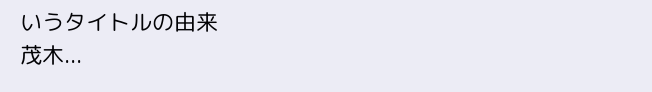いうタイトルの由来
茂木...